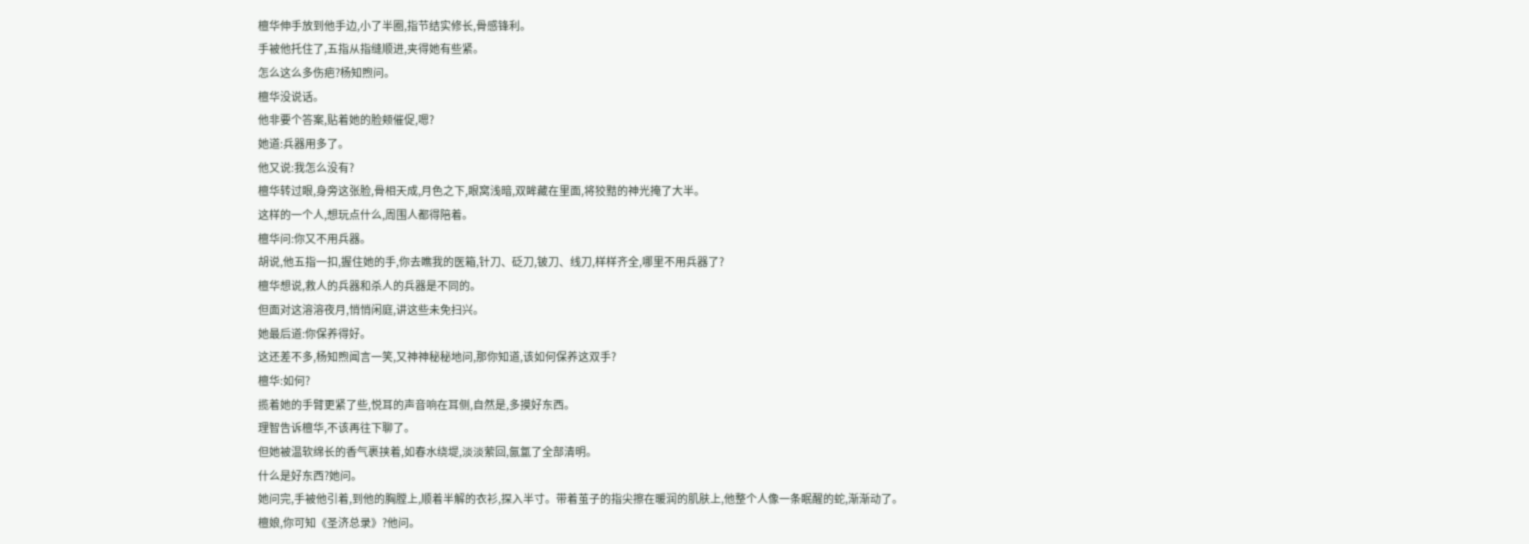檀华伸手放到他手边,小了半圈,指节结实修长,骨感锋利。
手被他托住了,五指从指缝顺进,夹得她有些紧。
怎么这么多伤疤?杨知煦问。
檀华没说话。
他非要个答案,贴着她的脸颊催促,嗯?
她道:兵器用多了。
他又说:我怎么没有?
檀华转过眼,身旁这张脸,骨相天成,月色之下,眼窝浅暗,双眸藏在里面,将狡黠的神光掩了大半。
这样的一个人,想玩点什么,周围人都得陪着。
檀华问:你又不用兵器。
胡说,他五指一扣,握住她的手,你去瞧我的医箱,针刀、砭刀,铍刀、线刀,样样齐全,哪里不用兵器了?
檀华想说,救人的兵器和杀人的兵器是不同的。
但面对这溶溶夜月,悄悄闲庭,讲这些未免扫兴。
她最后道:你保养得好。
这还差不多,杨知煦闻言一笑,又神神秘秘地问,那你知道,该如何保养这双手?
檀华:如何?
揽着她的手臂更紧了些,悦耳的声音响在耳侧,自然是,多摸好东西。
理智告诉檀华,不该再往下聊了。
但她被温软绵长的香气裹挟着,如春水绕堤,淡淡萦回,氤氲了全部清明。
什么是好东西?她问。
她问完,手被他引着,到他的胸膛上,顺着半解的衣衫,探入半寸。带着茧子的指尖擦在暖润的肌肤上,他整个人像一条眠醒的蛇,渐渐动了。
檀娘,你可知《圣济总录》?他问。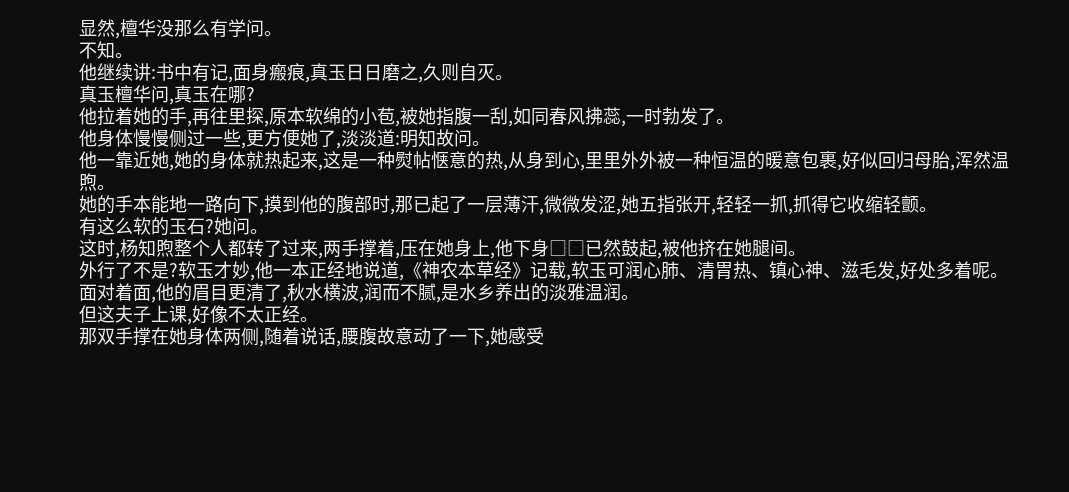显然,檀华没那么有学问。
不知。
他继续讲:书中有记,面身瘢痕,真玉日日磨之,久则自灭。
真玉檀华问,真玉在哪?
他拉着她的手,再往里探,原本软绵的小苞,被她指腹一刮,如同春风拂蕊,一时勃发了。
他身体慢慢侧过一些,更方便她了,淡淡道:明知故问。
他一靠近她,她的身体就热起来,这是一种熨帖惬意的热,从身到心,里里外外被一种恒温的暖意包裹,好似回归母胎,浑然温煦。
她的手本能地一路向下,摸到他的腹部时,那已起了一层薄汗,微微发涩,她五指张开,轻轻一抓,抓得它收缩轻颤。
有这么软的玉石?她问。
这时,杨知煦整个人都转了过来,两手撑着,压在她身上,他下身□□已然鼓起,被他挤在她腿间。
外行了不是?软玉才妙,他一本正经地说道,《神农本草经》记载,软玉可润心肺、清胃热、镇心神、滋毛发,好处多着呢。
面对着面,他的眉目更清了,秋水横波,润而不腻,是水乡养出的淡雅温润。
但这夫子上课,好像不太正经。
那双手撑在她身体两侧,随着说话,腰腹故意动了一下,她感受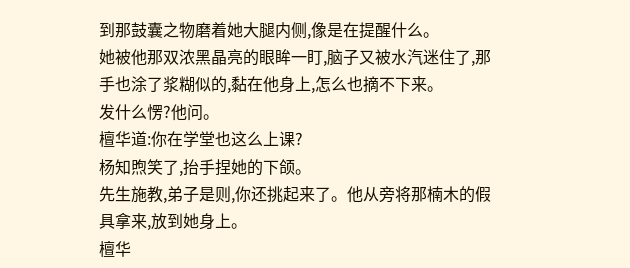到那鼓囊之物磨着她大腿内侧,像是在提醒什么。
她被他那双浓黑晶亮的眼眸一盯,脑子又被水汽迷住了,那手也涂了浆糊似的,黏在他身上,怎么也摘不下来。
发什么愣?他问。
檀华道:你在学堂也这么上课?
杨知煦笑了,抬手捏她的下颌。
先生施教,弟子是则,你还挑起来了。他从旁将那楠木的假具拿来,放到她身上。
檀华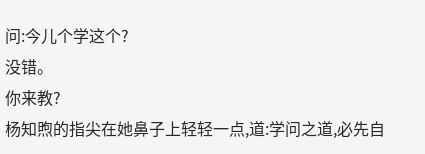问:今儿个学这个?
没错。
你来教?
杨知煦的指尖在她鼻子上轻轻一点,道:学问之道,必先自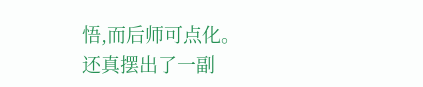悟,而后师可点化。
还真摆出了一副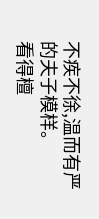不疾不徐,温而有严的夫子模样。
看得檀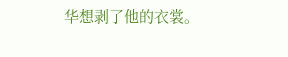华想剥了他的衣裳。